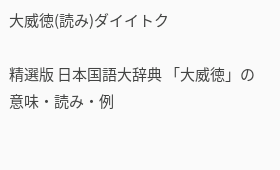大威徳(読み)ダイイトク

精選版 日本国語大辞典 「大威徳」の意味・読み・例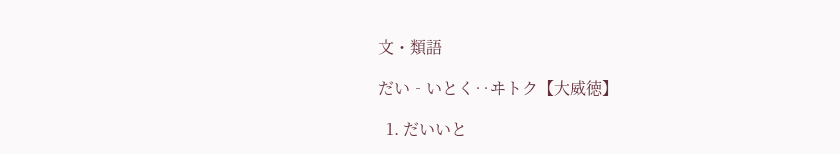文・類語

だい‐いとく‥ヰトク【大威徳】

  1. だいいと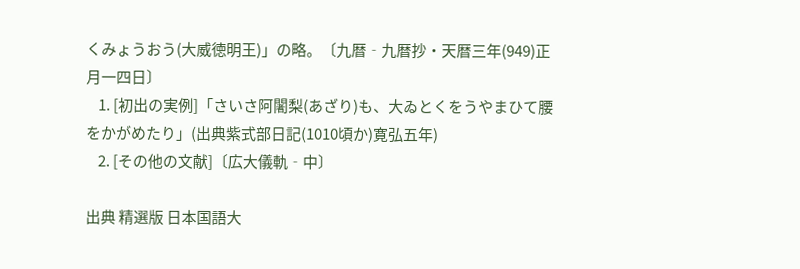くみょうおう(大威徳明王)」の略。〔九暦‐九暦抄・天暦三年(949)正月一四日〕
    1. [初出の実例]「さいさ阿闍梨(あざり)も、大ゐとくをうやまひて腰をかがめたり」(出典紫式部日記(1010頃か)寛弘五年)
    2. [その他の文献]〔広大儀軌‐中〕

出典 精選版 日本国語大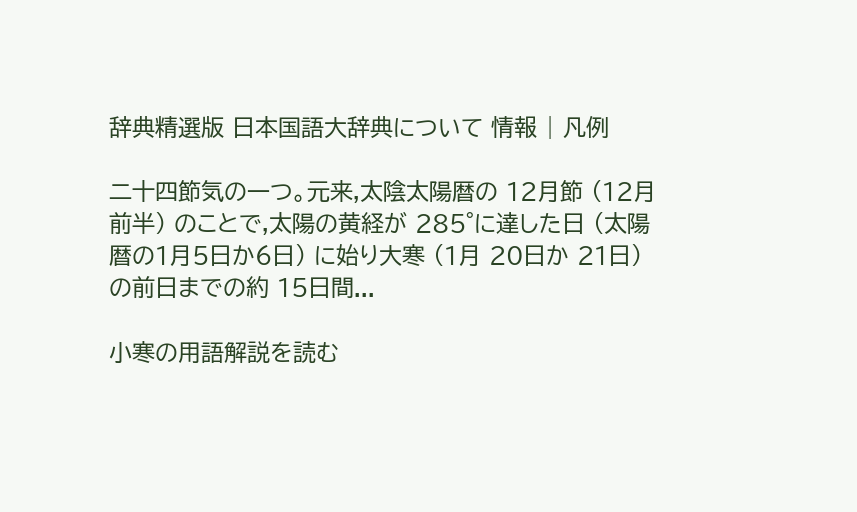辞典精選版 日本国語大辞典について 情報 | 凡例

二十四節気の一つ。元来,太陰太陽暦の 12月節 (12月前半) のことで,太陽の黄経が 285°に達した日 (太陽暦の1月5日か6日) に始り大寒 (1月 20日か 21日) の前日までの約 15日間...

小寒の用語解説を読む